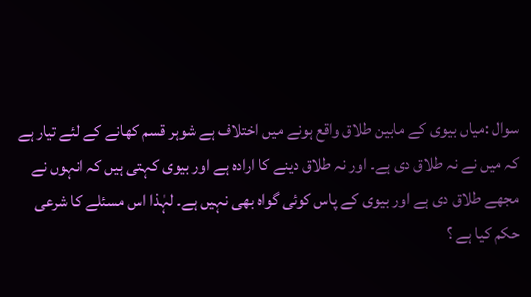سوال :میاں بیوی کے مابین طلاق واقع ہونے میں اختلاف ہے شوہر قسم کھانے کے لئے تیار ہے کہ میں نے نہ طلاق دی ہے۔ اور نہ طلاق دینے کا ارادہ ہے اور بیوی کہتی ہیں کہ انہوں نے مجھے طلاق دی ہے اور بیوی کے پاس کوئی گواہ بھی نہیں ہے۔ لہٰذا اس مسئلے کا شرعی حکم کیا ہے ؟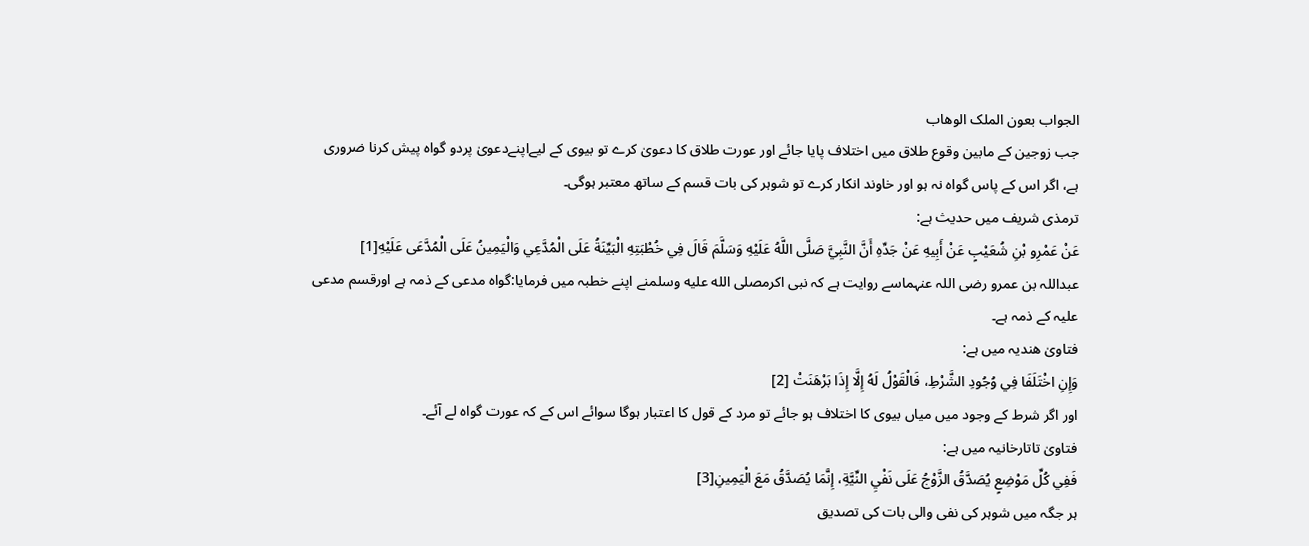الجواب بعون الملک الوھاب
جب زوجین کے مابین وقوع طلاق میں اختلاف پایا جائے اور عورت طلاق کا دعویٰ کرے تو بیوی کے لیےاپنےدعویٰ پردو گواہ پیش کرنا ضروری ہے، اگر اس کے پاس گواہ نہ ہو اور خاوند انکار کرے تو شوہر کی بات قسم کے ساتھ معتبر ہوگی۔
ترمذی شریف میں حدیث ہے:
عَنْ عَمْرِو بْنِ شُعَيْبٍ عَنْ أَبِيهِ عَنْ جَدِّهِ أَنَّ النَّبِيَّ صَلَّى اللَّهُ عَلَيْهِ وَسَلَّمَ قَالَ فِي خُطْبَتِهِ الْبَيِّنَةُ عَلَى الْمُدَّعِي وَالْيَمِينُ عَلَى الْمُدَّعَى عَلَيْهِ[1]
عبداللہ بن عمرو رضی اللہ عنہماسے روایت ہے کہ نبی اکرمصلى الله عليه وسلمنے اپنے خطبہ میں فرمایا:گواہ مدعی کے ذمہ ہے اورقسم مدعی علیہ کے ذمہ ہے۔
فتاویٰ ھندیہ میں ہے:
وَإِنِ اخْتَلَفَا فِي وُجُودِ الشَّرْطِ، فَالْقَوْلُ لَهُ إِلَّا إِذَا بَرْهَنَتْ [2]
اور اگر شرط کے وجود میں میاں بیوی کا اختلاف ہو جائے تو مرد کے قول کا اعتبار ہوگا سوائے اس کے کہ عورت گواہ لے آئے۔
فتاویٰ تاتارخانیہ میں ہے:
فَفِي كُلِّ مَوْضِعٍ يُصَدَّقُ الزَّوْجُ عَلَى نَفْيِ النِّيَّةِ، إِنَّمَا يُصَدَّقُ مَعَ الْيَمِينِ[3]
ہر جگہ میں شوہر کی نفی والی بات کی تصدیق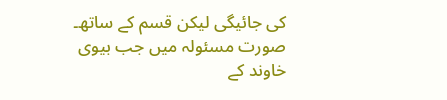کی جائیگی لیکن قسم کے ساتھ۔
صورت مسئولہ میں جب بیوی خاوند کے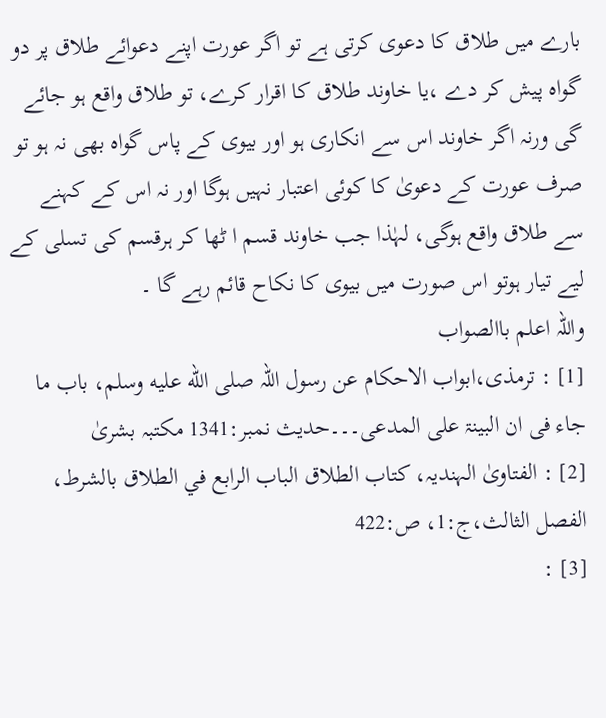بارے میں طلاق کا دعوی کرتی ہے تو اگر عورت اپنے دعوائے طلاق پر دو گواہ پیش کر دے ،یا خاوند طلاق کا اقرار کرے، تو طلاق واقع ہو جائے گی ورنہ اگر خاوند اس سے انکاری ہو اور بیوی کے پاس گواہ بھی نہ ہو تو صرف عورت کے دعویٰ کا کوئی اعتبار نہیں ہوگا اور نہ اس کے کہنے سے طلاق واقع ہوگی، لہٰذا جب خاوند قسم ا ٹھا کر ہرقسم کی تسلی کے لیے تیار ہوتو اس صورت میں بیوی کا نکاح قائم رہے گا ۔
واللہ اعلم باالصواب
[1] : ترمذی،ابواب الاحکام عن رسول اللہ صلى الله عليه وسلم، باب ما جاء فی ان البینۃ علی المدعی۔۔۔حدیث نمبر:1341 مکتبہ بشریٰ
[2] : الفتاوىٰ الہنديہ، كتاب الطلاق الباب الرابع في الطلاق بالشرط، الفصل الثالث،ج:1، ص:422
[3] :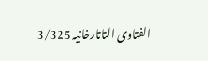الفتاوى التاتارخانيہ 3/325